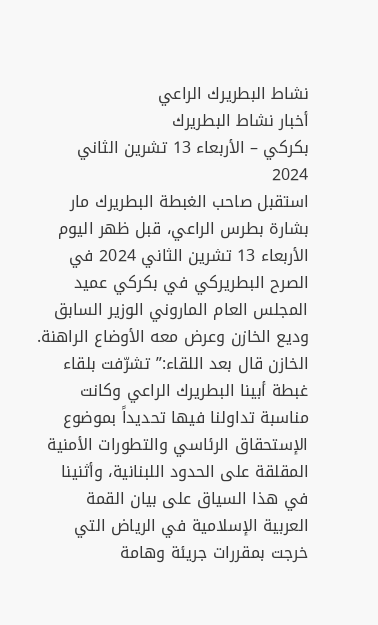نشاط البطريرك الراعي
أخبار نشاط البطريرك
بكركي – الأربعاء 13 تشرين الثاني 2024
استقبل صاحب الغبطة البطريرك مار بشارة بطرس الراعي، قبل ظهر اليوم الأربعاء 13 تشرين الثاني 2024 في الصرح البطريركي في بكركي عميد المجلس العام الماروني الوزير السابق وديع الخازن وعرض معه الأوضاع الراهنة.
الخازن قال بعد اللقاء:” تشرّفت بلقاء غبطة أبينا البطريرك الراعي وكانت مناسبة تداولنا فيها تحديداً بموضوع الإستحقاق الرئاسي والتطورات الأمنية المقلقة على الحدود اللبنانية، وأثنينا في هذا السياق على بيان القمة العربية الإسلامية في الرياض التي خرجت بمقررات جريئة وهامة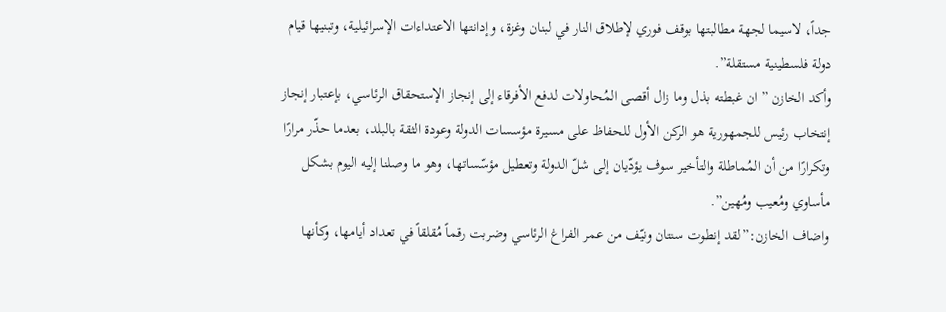جداً، لاسيما لجهة مطالبتها بوقف فوري لإطلاق النار في لبنان وغزة، وإدانتها الاعتداءات الإسرائيلية، وتبنيها قيام دولة فلسطينية مستقلة”.
وأكد الخازن ” ان غبطته بذل وما زال أقصى المُحاولات لدفع الأفرقاء إلى إنجاز الإستحقاق الرئاسي، بإعتبار إنجاز إنتخاب رئيس للجمهورية هو الركن الأول للحفاظ على مسيرة مؤسسات الدولة وعودة الثقة بالبلد، بعدما حذّر مرارًا وتكرارًا من أن المُماطلة والتأخير سوف يؤدّيان إلى شلّ الدولة وتعطيل مؤسّساتها، وهو ما وصلنا إليه اليوم بشكل مأساوي ومُعيب ومُهين”.
واضاف الخازن:”لقد إنطوت سنتان ونيّف من عمر الفراغ الرئاسي وضربت رقماً مُقلقاً في تعداد أيامها، وكأنها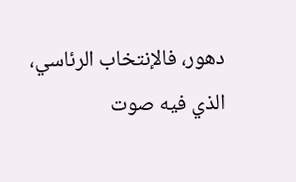دهور، فالإنتخاب الرئاسي، الذي فيه صوت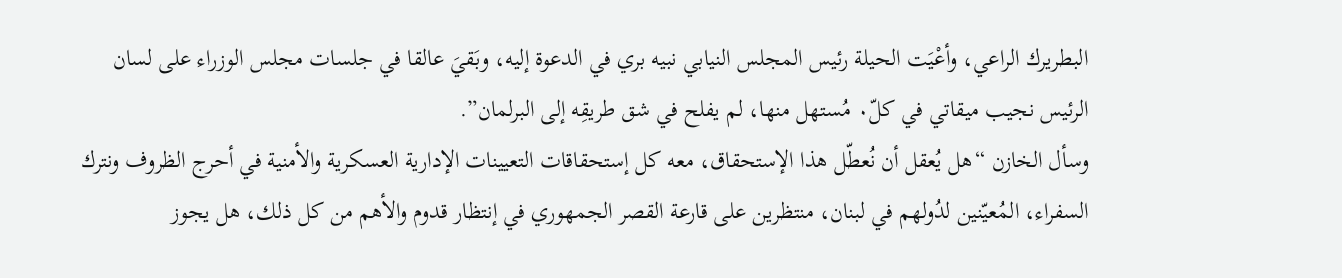البطريرك الراعي، وأعْيَت الحيلة رئيس المجلس النيابي نبيه بري في الدعوة إليه، وبَقيَ عالقا في جلسات مجلس الوزراء على لسان الرئيس نجيب ميقاتي في كلّ٠ مُستهل منها، لم يفلح في شق طريقِه إلى البرلمان”.
وسأل الخازن “هل يُعقل أن نُعطّل هذا الإستحقاق، معه كل إستحقاقات التعيينات الإدارية العسكرية والأمنية في أحرج الظروف ونترك السفراء، المُعيّنين لدُولهم في لبنان، منتظرين على قارعة القصر الجمهوري في إنتظار قدوم والأهم من كل ذلك، هل يجوز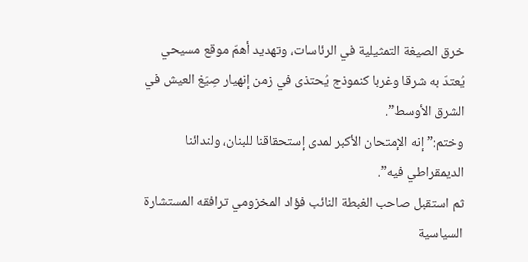خرق الصيغة التمثيلية في الرئاسات، وتهديد أهمّ موقع مسيحي يُعتدّ به شرقا وغربا كنموذج يُحتذى في زمن إنهيار صِيَغ العيش في الشرق الأوسط”.
وختم:”إنه الإمتحان الأكبر لمدى إستحقاقنا للبنان، ولندائنا الديمقراطي فيه”.
ثم استقبل صاحب الغبطة النائب فؤاد المخزومي ترافقه المستشارة السياسية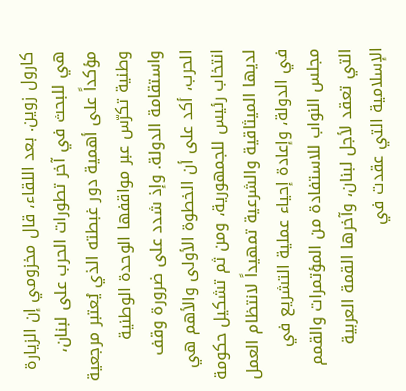كارول زوين. بعد اللقاء، قال مخزومي إن الزيارة هي للبحث في آخر تطورات الحرب على لبنان، مؤكداً على أهمية دور غبطته الذي يُعتبر مرجعية وطنية تكرّس عبر مواقفها الوحدة الوطنية واستقامة الدولة. وإذ شدد على ضرورة وقف الحرب، أكد على أن الخطوة الأولى والأهم هي انتخاب رئيس للجمهورية، ومن ثم تشكيل حكومة لديها الميثاقية والشرعية تمهيداً لانتظام العمل في الدولة، وإعادة إحياء عملية التشريع في مجلس النواب للاستفادة من المؤتمرات والقمم التي تعقد لأجل لبنان، وآخرها القمة العربية الإسلامية التي عقدت في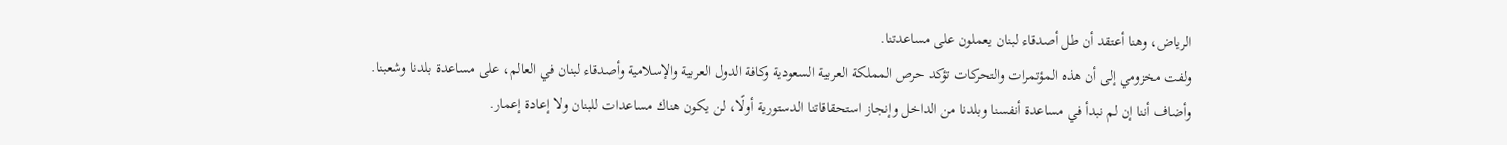الرياض، وهنا أعتقد أن طل أصدقاء لبنان يعملون على مساعدتنا.
ولفت مخزومي إلى أن هذه المؤتمرات والتحركات تؤكد حرص المملكة العربية السعودية وكافة الدول العربية والإسلامية وأصدقاء لبنان في العالم، على مساعدة بلدنا وشعبنا. وأضاف أننا إن لم نبدأ في مساعدة أنفسنا وبلدنا من الداخل وإنجاز استحقاقاتنا الدستورية أولًا، لن يكون هناك مساعدات للبنان ولا إعادة إعمار.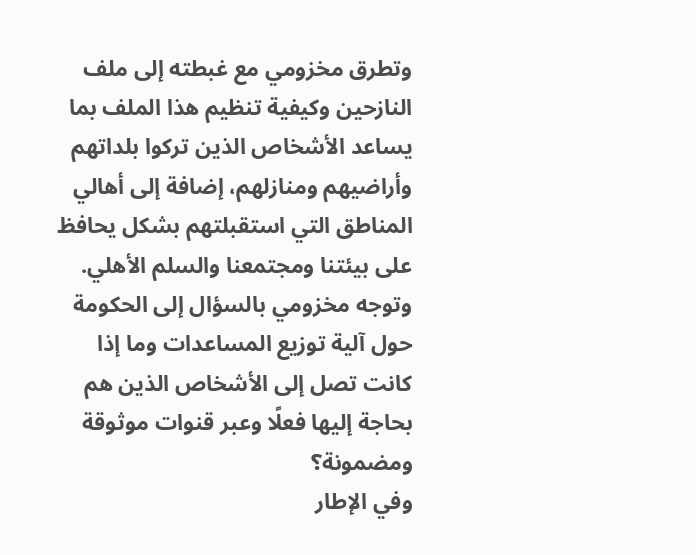وتطرق مخزومي مع غبطته إلى ملف النازحين وكيفية تنظيم هذا الملف بما يساعد الأشخاص الذين تركوا بلداتهم وأراضيهم ومنازلهم، إضافة إلى أهالي المناطق التي استقبلتهم بشكل يحافظ على بيئتنا ومجتمعنا والسلم الأهلي. وتوجه مخزومي بالسؤال إلى الحكومة حول آلية توزيع المساعدات وما إذا كانت تصل إلى الأشخاص الذين هم بحاجة إليها فعلًا وعبر قنوات موثوقة ومضمونة؟
وفي الإطار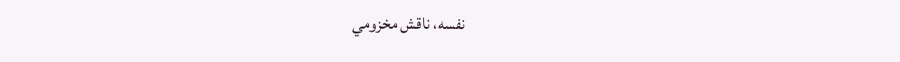نفسه، ناقش مخزومي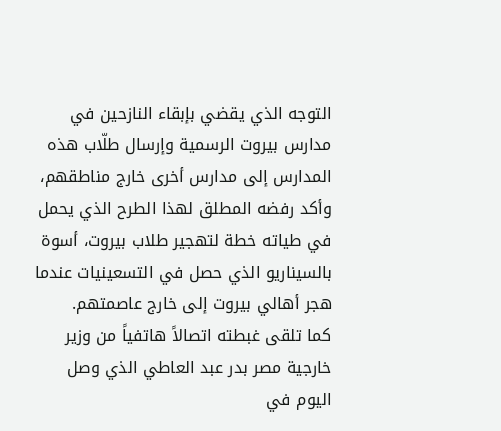التوجه الذي يقضي بإبقاء النازحين في مدارس بيروت الرسمية وإرسال طلّاب هذه المدارس إلى مدارس أخرى خارج مناطقهم، وأكد رفضه المطلق لهذا الطرح الذي يحمل في طياته خطة لتهجير طلاب بيروت، أسوة بالسيناريو الذي حصل في التسعينيات عندما هجر أهالي بيروت إلى خارج عاصمتهم.
كما تلقى غبطته اتصالاً هاتفياً من وزير خارجية مصر بدر عبد العاطي الذي وصل اليوم في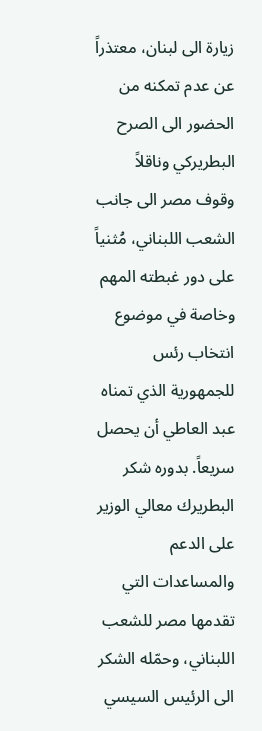زيارة الى لبنان، معتذراً عن عدم تمكنه من الحضور الى الصرح البطريركي وناقلاً وقوف مصر الى جانب الشعب اللبناني، مُثنياً على دور غبطته المهم وخاصة في موضوع انتخاب رئس للجمهورية الذي تمناه عبد العاطي أن يحصل سريعاً. بدوره شكر البطريرك معالي الوزير على الدعم والمساعدات التي تقدمها مصر للشعب اللبناني، وحمّله الشكر الى الرئيس السيسي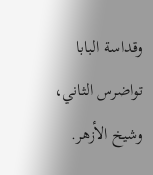وقداسة البابا تواضرس الثاني، وشيخ الأزهر.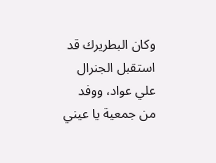وكان البطريرك قد استقبل الجنرال علي عواد، ووفد من جمعية يا عيني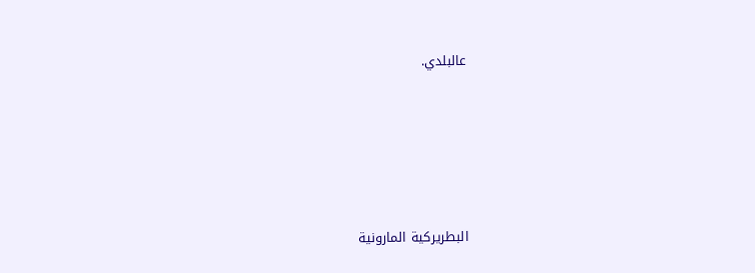عالبلدي.





البطريركية المارونية